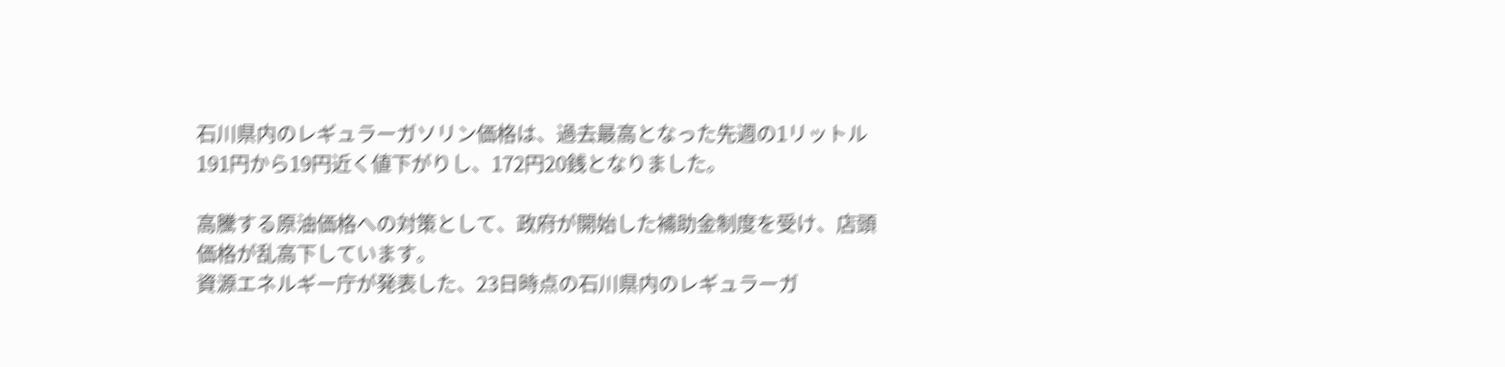石川県内のレギュラーガソリン価格は、過去最高となった先週の1リットル191円から19円近く値下がりし、172円20銭となりました。

高騰する原油価格への対策として、政府が開始した補助金制度を受け、店頭価格が乱高下しています。
資源エネルギー庁が発表した、23日時点の石川県内のレギュラーガ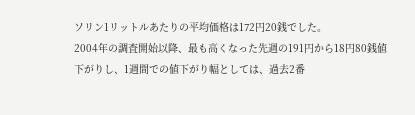ソリン1リットルあたりの平均価格は172円20銭でした。
2004年の調査開始以降、最も高くなった先週の191円から18円80銭値下がりし、1週間での値下がり幅としては、過去2番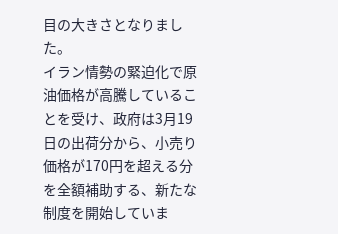目の大きさとなりました。
イラン情勢の緊迫化で原油価格が高騰していることを受け、政府は3月19日の出荷分から、小売り価格が170円を超える分を全額補助する、新たな制度を開始していま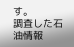す。
調査した石油情報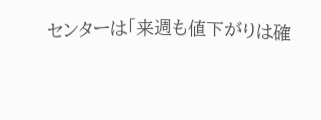センターは「来週も値下がりは確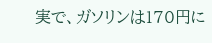実で、ガソリンは170円に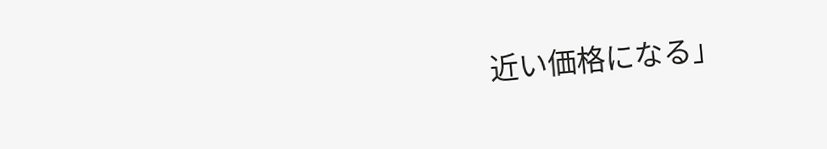近い価格になる」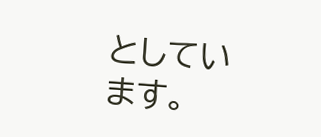としています。